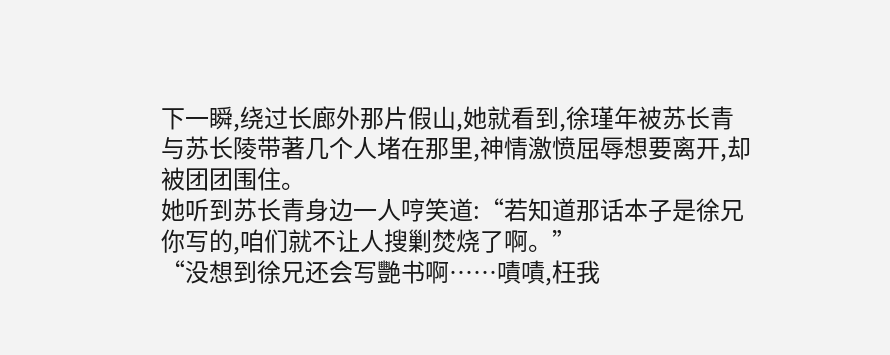下一瞬,绕过长廊外那片假山,她就看到,徐瑾年被苏长青与苏长陵带著几个人堵在那里,神情激愤屈辱想要离开,却被团团围住。
她听到苏长青身边一人哼笑道:“若知道那话本子是徐兄你写的,咱们就不让人搜剿焚烧了啊。”
“没想到徐兄还会写艷书啊……嘖嘖,枉我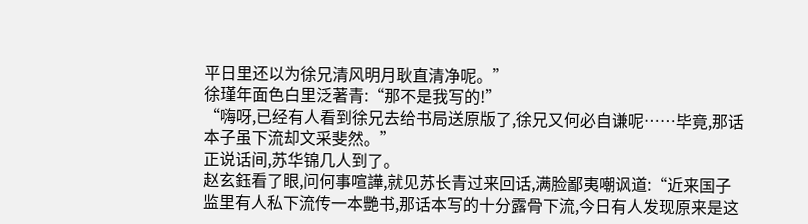平日里还以为徐兄清风明月耿直清净呢。”
徐瑾年面色白里泛著青:“那不是我写的!”
“嗨呀,已经有人看到徐兄去给书局送原版了,徐兄又何必自谦呢……毕竟,那话本子虽下流却文采斐然。”
正说话间,苏华锦几人到了。
赵玄鈺看了眼,问何事喧譁,就见苏长青过来回话,满脸鄙夷嘲讽道:“近来国子监里有人私下流传一本艷书,那话本写的十分露骨下流,今日有人发现原来是这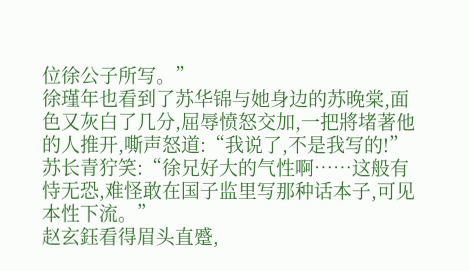位徐公子所写。”
徐瑾年也看到了苏华锦与她身边的苏晚棠,面色又灰白了几分,屈辱愤怒交加,一把將堵著他的人推开,嘶声怒道:“我说了,不是我写的!”
苏长青狞笑:“徐兄好大的气性啊……这般有恃无恐,难怪敢在国子监里写那种话本子,可见本性下流。”
赵玄鈺看得眉头直蹙,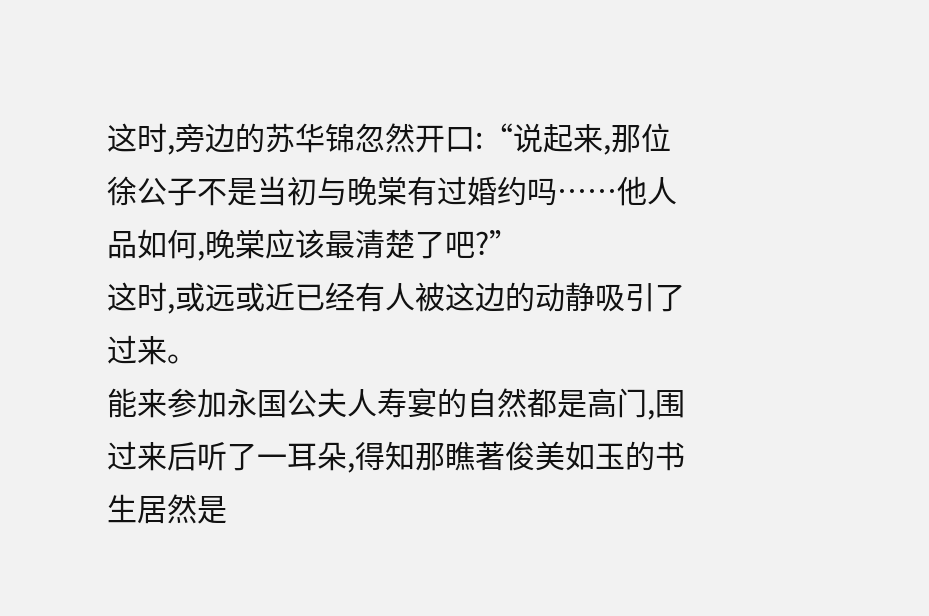这时,旁边的苏华锦忽然开口:“说起来,那位徐公子不是当初与晚棠有过婚约吗……他人品如何,晚棠应该最清楚了吧?”
这时,或远或近已经有人被这边的动静吸引了过来。
能来参加永国公夫人寿宴的自然都是高门,围过来后听了一耳朵,得知那瞧著俊美如玉的书生居然是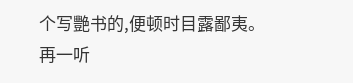个写艷书的,便顿时目露鄙夷。
再一听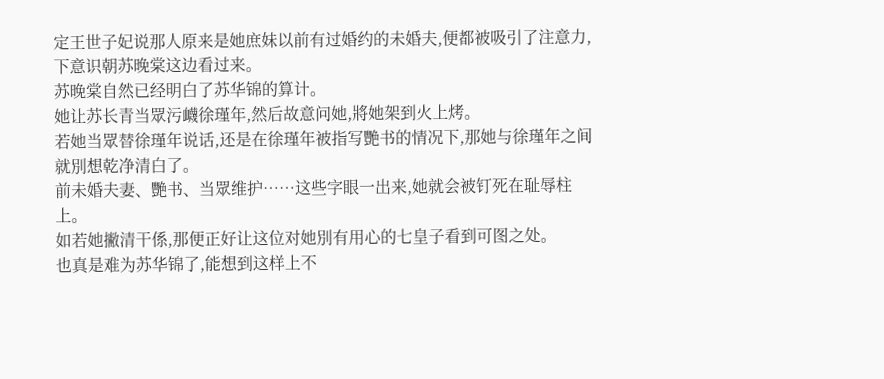定王世子妃说那人原来是她庶妹以前有过婚约的未婚夫,便都被吸引了注意力,下意识朝苏晚棠这边看过来。
苏晚棠自然已经明白了苏华锦的算计。
她让苏长青当眾污衊徐瑾年,然后故意问她,將她架到火上烤。
若她当眾替徐瑾年说话,还是在徐瑾年被指写艷书的情况下,那她与徐瑾年之间就別想乾净清白了。
前未婚夫妻、艷书、当眾维护……这些字眼一出来,她就会被钉死在耻辱柱上。
如若她撇清干係,那便正好让这位对她別有用心的七皇子看到可图之处。
也真是难为苏华锦了,能想到这样上不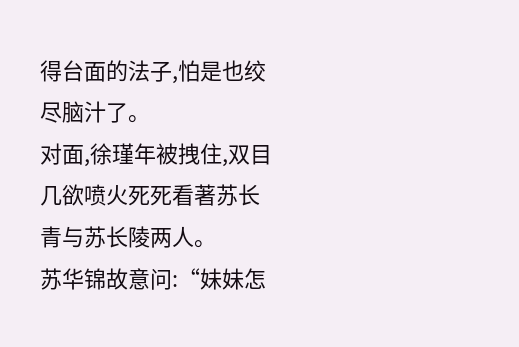得台面的法子,怕是也绞尽脑汁了。
对面,徐瑾年被拽住,双目几欲喷火死死看著苏长青与苏长陵两人。
苏华锦故意问:“妹妹怎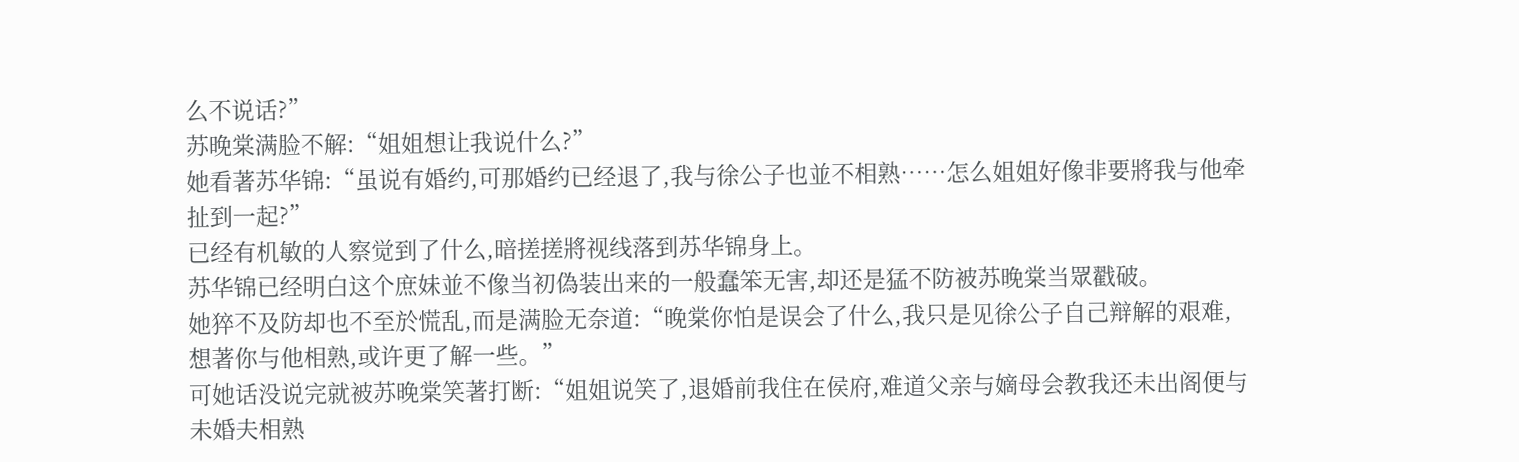么不说话?”
苏晚棠满脸不解:“姐姐想让我说什么?”
她看著苏华锦:“虽说有婚约,可那婚约已经退了,我与徐公子也並不相熟……怎么姐姐好像非要將我与他牵扯到一起?”
已经有机敏的人察觉到了什么,暗搓搓將视线落到苏华锦身上。
苏华锦已经明白这个庶妹並不像当初偽装出来的一般蠢笨无害,却还是猛不防被苏晚棠当眾戳破。
她猝不及防却也不至於慌乱,而是满脸无奈道:“晚棠你怕是误会了什么,我只是见徐公子自己辩解的艰难,想著你与他相熟,或许更了解一些。”
可她话没说完就被苏晚棠笑著打断:“姐姐说笑了,退婚前我住在侯府,难道父亲与嫡母会教我还未出阁便与未婚夫相熟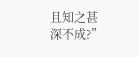且知之甚深不成?”